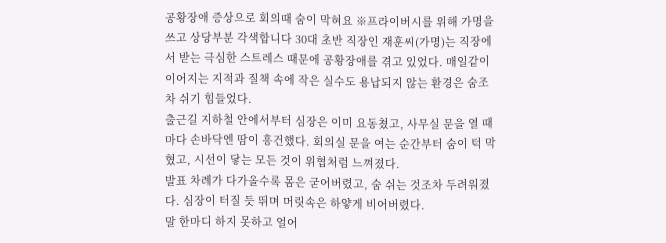공황장애 증상으로 회의때 숨이 막혀요 ※프라이버시를 위해 가명을 쓰고 상당부분 각색합니다 30대 초반 직장인 재훈씨(가명)는 직장에서 받는 극심한 스트레스 때문에 공황장애를 겪고 있었다. 매일같이 이어지는 지적과 질책 속에 작은 실수도 용납되지 않는 환경은 숨조차 쉬기 힘들었다.
출근길 지하철 안에서부터 심장은 이미 요동쳤고, 사무실 문을 열 때마다 손바닥엔 땀이 흥건했다. 회의실 문을 여는 순간부터 숨이 턱 막혔고, 시선이 닿는 모든 것이 위협처럼 느껴졌다.
발표 차례가 다가올수록 몸은 굳어버렸고, 숨 쉬는 것조차 두려워졌다. 심장이 터질 듯 뛰며 머릿속은 하얗게 비어버렸다.
말 한마디 하지 못하고 얼어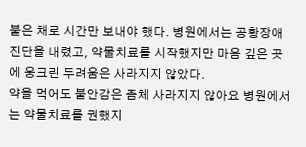붙은 채로 시간만 보내야 했다. 병원에서는 공황장애 진단을 내렸고, 약물치료를 시작했지만 마음 깊은 곳에 웅크린 두려움은 사라지지 않았다.
약을 먹어도 불안감은 좀체 사라지지 않아요 병원에서는 약물치료를 권했지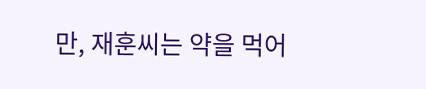만, 재훈씨는 약을 먹어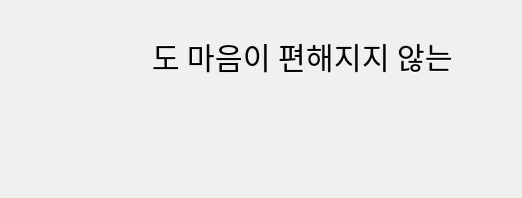도 마음이 편해지지 않는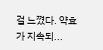걸 느꼈다. 약효가 지속되...